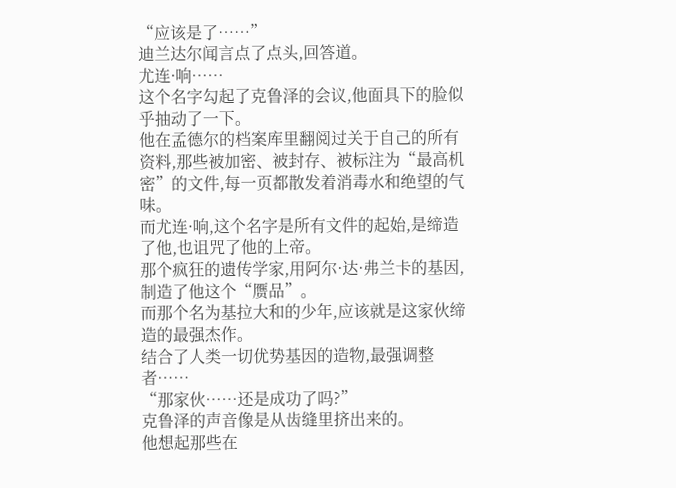“应该是了……”
迪兰达尔闻言点了点头,回答道。
尤连·响……
这个名字勾起了克鲁泽的会议,他面具下的脸似乎抽动了一下。
他在孟德尔的档案库里翻阅过关于自己的所有资料,那些被加密、被封存、被标注为“最高机密”的文件,每一页都散发着消毒水和绝望的气味。
而尤连·响,这个名字是所有文件的起始,是缔造了他,也诅咒了他的上帝。
那个疯狂的遗传学家,用阿尔·达·弗兰卡的基因,制造了他这个“赝品”。
而那个名为基拉大和的少年,应该就是这家伙缔造的最强杰作。
结合了人类一切优势基因的造物,最强调整者……
“那家伙……还是成功了吗?”
克鲁泽的声音像是从齿缝里挤出来的。
他想起那些在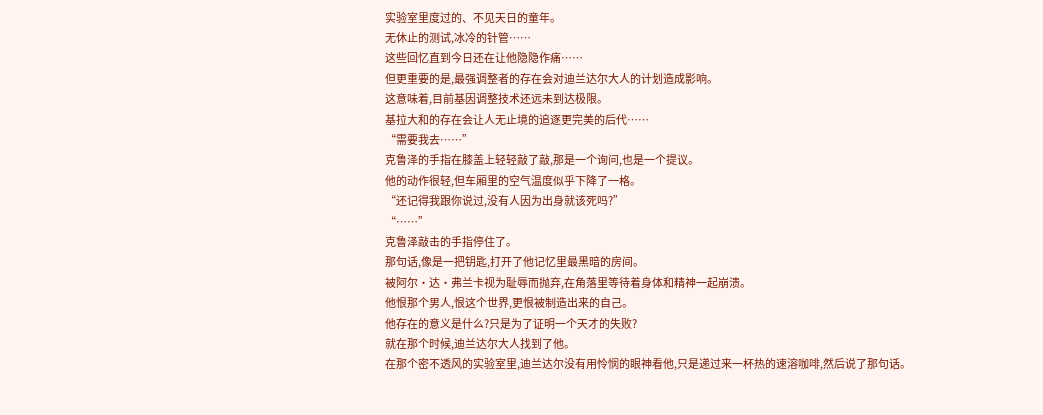实验室里度过的、不见天日的童年。
无休止的测试,冰冷的针管……
这些回忆直到今日还在让他隐隐作痛……
但更重要的是,最强调整者的存在会对迪兰达尔大人的计划造成影响。
这意味着,目前基因调整技术还远未到达极限。
基拉大和的存在会让人无止境的追逐更完美的后代……
“需要我去……”
克鲁泽的手指在膝盖上轻轻敲了敲,那是一个询问,也是一个提议。
他的动作很轻,但车厢里的空气温度似乎下降了一格。
“还记得我跟你说过,没有人因为出身就该死吗?”
“……”
克鲁泽敲击的手指停住了。
那句话,像是一把钥匙,打开了他记忆里最黑暗的房间。
被阿尔·达·弗兰卡视为耻辱而抛弃,在角落里等待着身体和精神一起崩溃。
他恨那个男人,恨这个世界,更恨被制造出来的自己。
他存在的意义是什么?只是为了证明一个天才的失败?
就在那个时候,迪兰达尔大人找到了他。
在那个密不透风的实验室里,迪兰达尔没有用怜悯的眼神看他,只是递过来一杯热的速溶咖啡,然后说了那句话。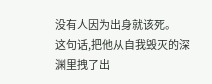没有人因为出身就该死。
这句话,把他从自我毁灭的深渊里拽了出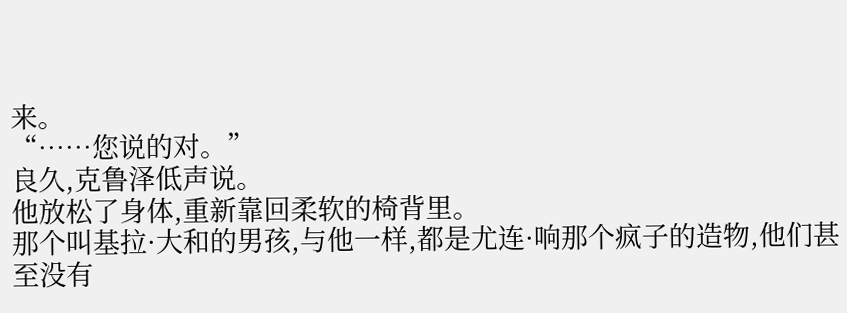来。
“……您说的对。”
良久,克鲁泽低声说。
他放松了身体,重新靠回柔软的椅背里。
那个叫基拉·大和的男孩,与他一样,都是尤连·响那个疯子的造物,他们甚至没有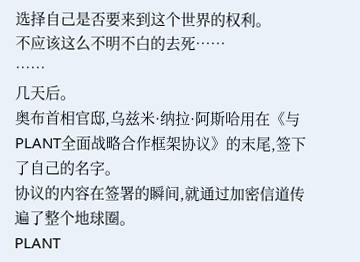选择自己是否要来到这个世界的权利。
不应该这么不明不白的去死……
……
几天后。
奥布首相官邸,乌兹米·纳拉·阿斯哈用在《与PLANT全面战略合作框架协议》的末尾,签下了自己的名字。
协议的内容在签署的瞬间,就通过加密信道传遍了整个地球圈。
PLANT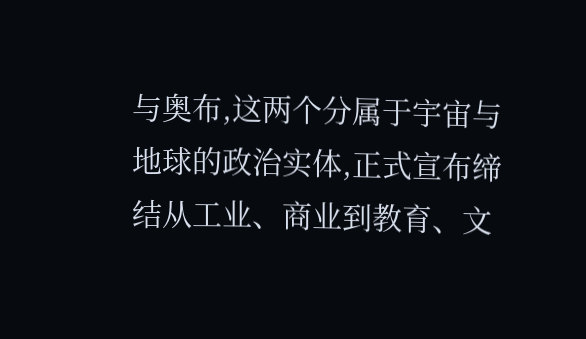与奥布,这两个分属于宇宙与地球的政治实体,正式宣布缔结从工业、商业到教育、文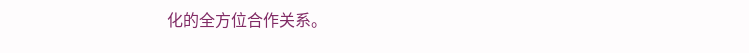化的全方位合作关系。